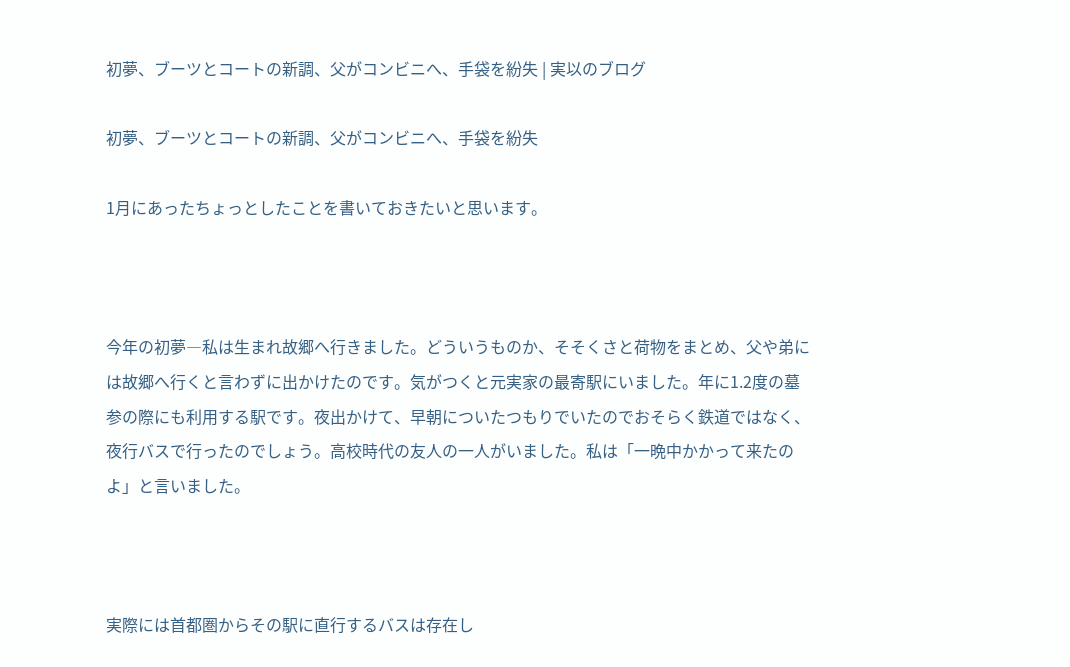初夢、ブーツとコートの新調、父がコンビニへ、手袋を紛失 | 実以のブログ

初夢、ブーツとコートの新調、父がコンビニへ、手袋を紛失

1月にあったちょっとしたことを書いておきたいと思います。



今年の初夢―私は生まれ故郷へ行きました。どういうものか、そそくさと荷物をまとめ、父や弟には故郷へ行くと言わずに出かけたのです。気がつくと元実家の最寄駅にいました。年に1.2度の墓参の際にも利用する駅です。夜出かけて、早朝についたつもりでいたのでおそらく鉄道ではなく、夜行バスで行ったのでしょう。高校時代の友人の一人がいました。私は「一晩中かかって来たのよ」と言いました。



実際には首都圏からその駅に直行するバスは存在し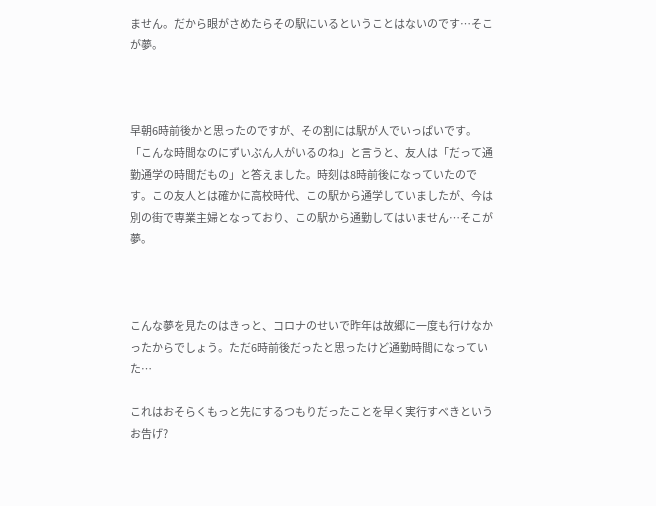ません。だから眼がさめたらその駅にいるということはないのです…そこが夢。



早朝6時前後かと思ったのですが、その割には駅が人でいっぱいです。「こんな時間なのにずいぶん人がいるのね」と言うと、友人は「だって通勤通学の時間だもの」と答えました。時刻は8時前後になっていたのです。この友人とは確かに高校時代、この駅から通学していましたが、今は別の街で専業主婦となっており、この駅から通勤してはいません…そこが夢。



こんな夢を見たのはきっと、コロナのせいで昨年は故郷に一度も行けなかったからでしょう。ただ6時前後だったと思ったけど通勤時間になっていた…

これはおそらくもっと先にするつもりだったことを早く実行すべきというお告げ?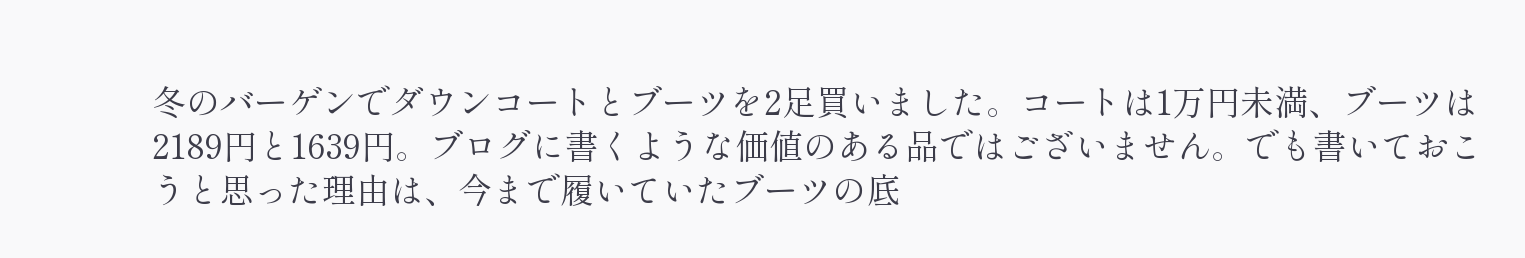冬のバーゲンでダウンコートとブーツを2足買いました。コートは1万円未満、ブーツは2189円と1639円。ブログに書くような価値のある品ではございません。でも書いておこうと思った理由は、今まで履いていたブーツの底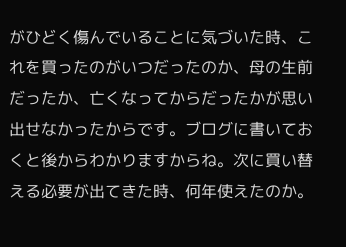がひどく傷んでいることに気づいた時、これを買ったのがいつだったのか、母の生前だったか、亡くなってからだったかが思い出せなかったからです。ブログに書いておくと後からわかりますからね。次に買い替える必要が出てきた時、何年使えたのか。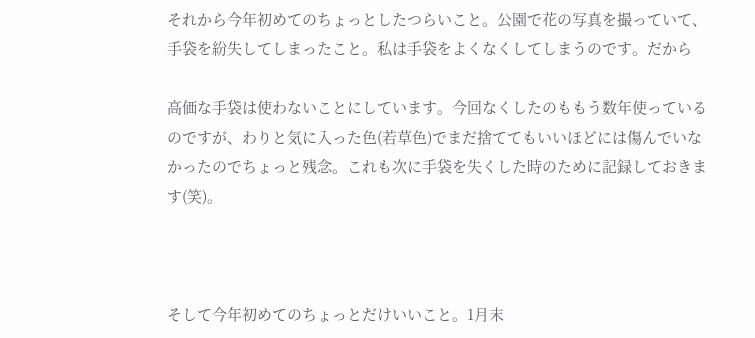それから今年初めてのちょっとしたつらいこと。公園で花の写真を撮っていて、手袋を紛失してしまったこと。私は手袋をよくなくしてしまうのです。だから

高価な手袋は使わないことにしています。今回なくしたのももう数年使っているのですが、わりと気に入った色(若草色)でまだ捨ててもいいほどには傷んでいなかったのでちょっと残念。これも次に手袋を失くした時のために記録しておきます(笑)。



そして今年初めてのちょっとだけいいこと。1月末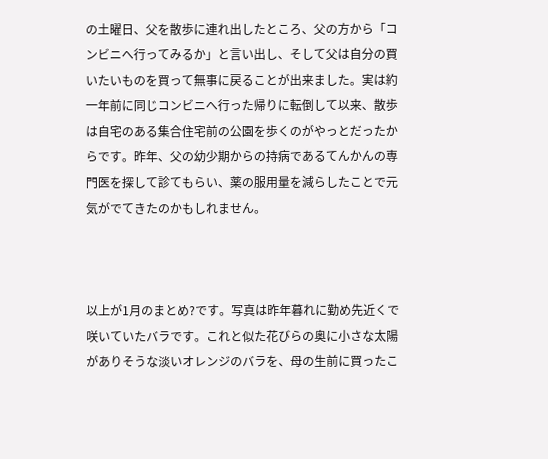の土曜日、父を散歩に連れ出したところ、父の方から「コンビニへ行ってみるか」と言い出し、そして父は自分の買いたいものを買って無事に戻ることが出来ました。実は約一年前に同じコンビニへ行った帰りに転倒して以来、散歩は自宅のある集合住宅前の公園を歩くのがやっとだったからです。昨年、父の幼少期からの持病であるてんかんの専門医を探して診てもらい、薬の服用量を減らしたことで元気がでてきたのかもしれません。



以上が1月のまとめ?です。写真は昨年暮れに勤め先近くで咲いていたバラです。これと似た花びらの奥に小さな太陽がありそうな淡いオレンジのバラを、母の生前に買ったこ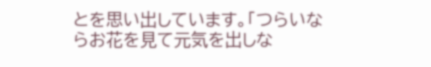とを思い出しています。「つらいならお花を見て元気を出しな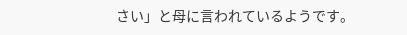さい」と母に言われているようです。